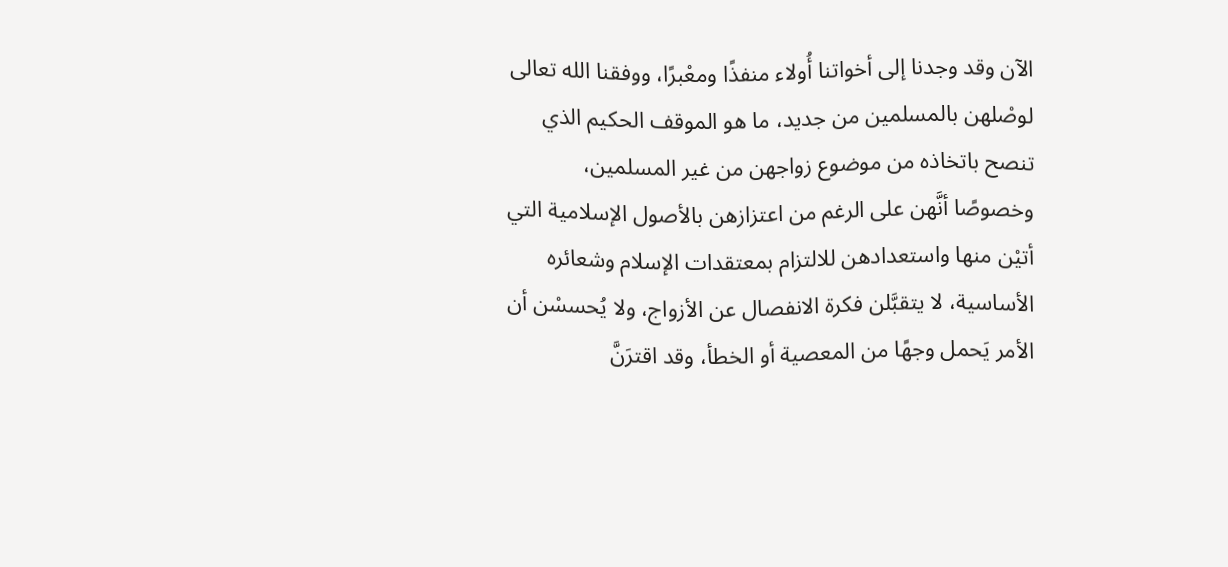الآن وقد وجدنا إلى أخواتنا أُولاء منفذًا ومعْبرًا، ووفقنا الله تعالى لوصْلهن بالمسلمين من جديد، ما هو الموقف الحكيم الذي تنصح باتخاذه من موضوع زواجهن من غير المسلمين، وخصوصًا أنَّهن على الرغم من اعتزازهن بالأصول الإسلامية التي أتيْن منها واستعدادهن للالتزام بمعتقدات الإسلام وشعائره الأساسية، لا يتقبَّلن فكرة الانفصال عن الأزواج، ولا يُحسسْن أن الأمر يَحمل وجهًا من المعصية أو الخطأ، وقد اقترَنَّ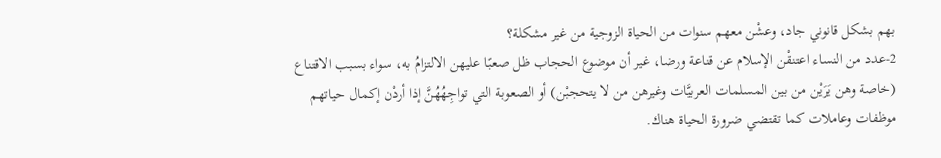بهم بشكل قانوني جاد، وعشْن معهم سنوات من الحياة الزوجية من غير مشكلة؟
2-عدد من النساء اعتنقْن الإسلام عن قناعة ورضا، غير أن موضوع الحجاب ظل صعبًا عليهن الالتزامُ به، سواء بسبب الاقتناع (خاصة وهن يَرَيْن من بين المسلمات العربيَّات وغيرهن من لا يتحجبْن) أو الصعوبة التي تواجِهُهُنَّ إذا أردْن إكمال حياتهم موظفات وعاملات كما تقتضي ضرورة الحياة هناك.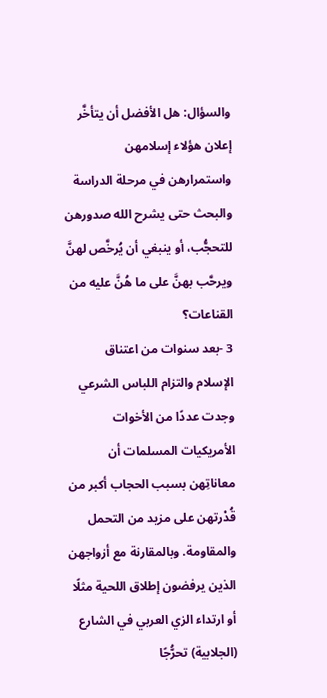والسؤال: هل الأفضل أن يتأخَّر إعلان هؤلاء إسلامهن واستمرارهن في مرحلة الدراسة والبحث حتى يشرح الله صدورهن للتحجُّب، أو ينبغي أن يُرخَّص لهنَّ ويرحَّب بهنَّ على ما هُنَّ عليه من القناعات؟
3 -بعد سنوات من اعتناق الإسلام والتزام اللباس الشرعي وجدت عددًا من الأخوات الأمريكيات المسلمات أن معاناتِهن بسبب الحجاب أكبر من قُدْرتهن على مزيد من التحمل والمقاومة. وبالمقارنة مع أزواجهن الذين يرفضون إطلاق اللحية مثلًا أو ارتداء الزي العربي في الشارع (الجلابية) تحرُّجًا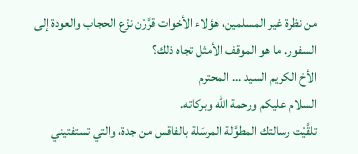من نظرة غير المسلمين، هؤلاء الأخوات قرَّرْن نزْع الحجاب والعودة إلى السفور. ما هو الموقف الأمثل تجاه ذلك؟
الأخ الكريم السيد … المحترم
السلام عليكم ورحمة الله وبركاته.
تلقَّيْت رسالتك المطوَّلة المرسَلة بالفاقس من جدة، والتي تستفتيني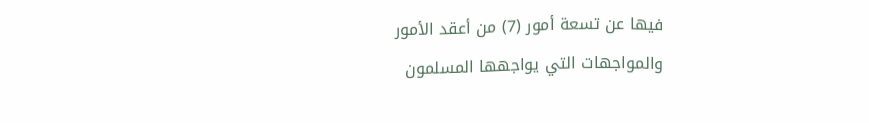فيها عن تسعة أمور (7) من أعقد الأمور والمواجهات التي يواجهها المسلمون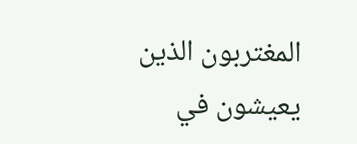المغتربون الذين يعيشون في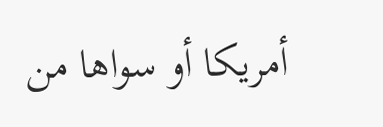أمريكا أو سواها من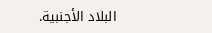البلاد الأجنبية.